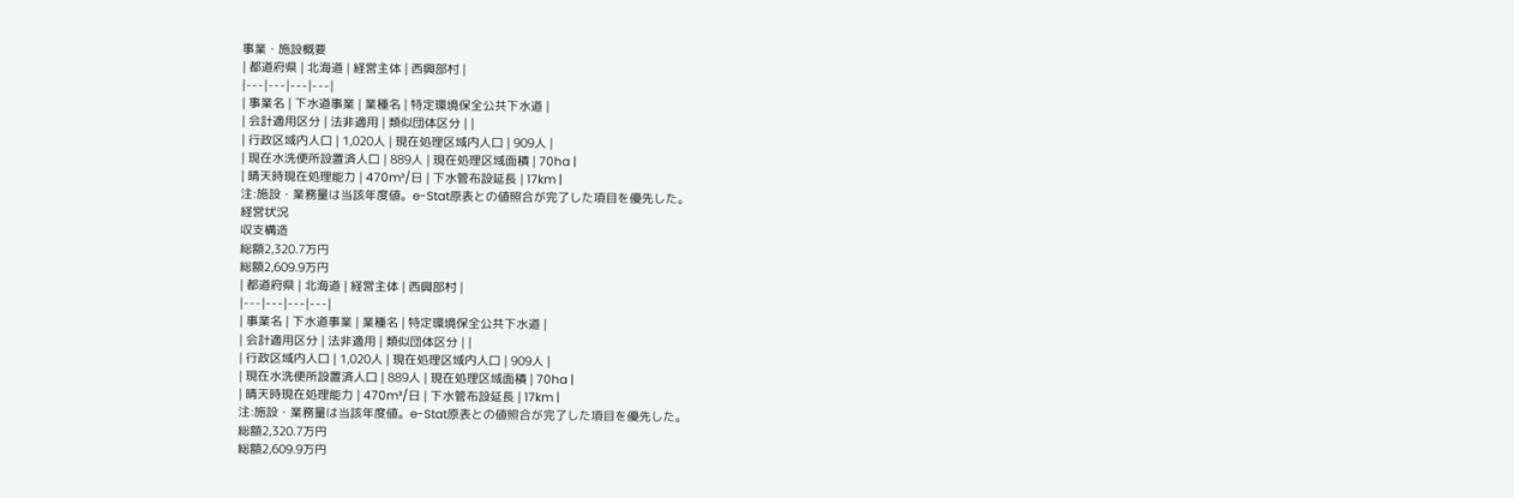事業・施設概要
| 都道府県 | 北海道 | 経営主体 | 西興部村 |
|---|---|---|---|
| 事業名 | 下水道事業 | 業種名 | 特定環境保全公共下水道 |
| 会計適用区分 | 法非適用 | 類似団体区分 | |
| 行政区域内人口 | 1,020人 | 現在処理区域内人口 | 909人 |
| 現在水洗便所設置済人口 | 889人 | 現在処理区域面積 | 70ha |
| 晴天時現在処理能力 | 470m³/日 | 下水管布設延長 | 17km |
注:施設・業務量は当該年度値。e-Stat原表との値照合が完了した項目を優先した。
経営状況
収支構造
総額2,320.7万円
総額2,609.9万円
| 都道府県 | 北海道 | 経営主体 | 西興部村 |
|---|---|---|---|
| 事業名 | 下水道事業 | 業種名 | 特定環境保全公共下水道 |
| 会計適用区分 | 法非適用 | 類似団体区分 | |
| 行政区域内人口 | 1,020人 | 現在処理区域内人口 | 909人 |
| 現在水洗便所設置済人口 | 889人 | 現在処理区域面積 | 70ha |
| 晴天時現在処理能力 | 470m³/日 | 下水管布設延長 | 17km |
注:施設・業務量は当該年度値。e-Stat原表との値照合が完了した項目を優先した。
総額2,320.7万円
総額2,609.9万円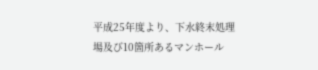平成25年度より、下水終末処理場及び10箇所あるマンホール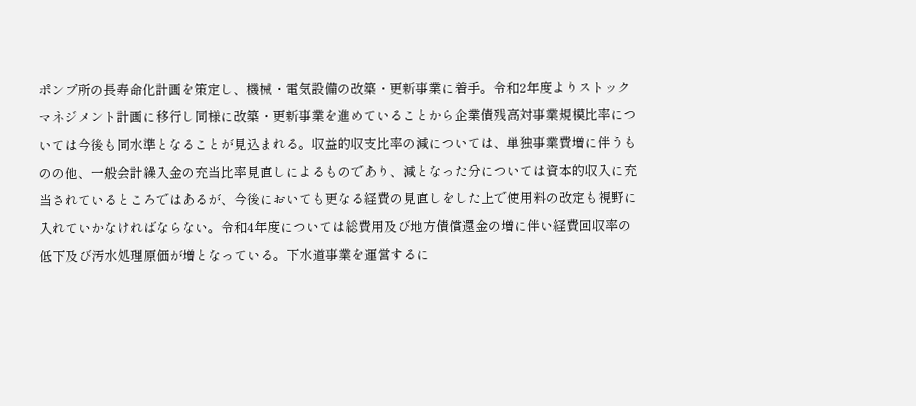ポンプ所の長寿命化計画を策定し、機械・電気設備の改築・更新事業に着手。令和2年度よりストックマネジメント計画に移行し同様に改築・更新事業を進めていることから企業債残高対事業規模比率については今後も同水準となることが見込まれる。収益的収支比率の減については、単独事業費増に伴うものの他、一般会計繰入金の充当比率見直しによるものであり、減となった分については資本的収入に充当されているところではあるが、今後においても更なる経費の見直しをした上で使用料の改定も視野に入れていかなければならない。令和4年度については総費用及び地方債償還金の増に伴い経費回収率の低下及び汚水処理原価が増となっている。下水道事業を運営するに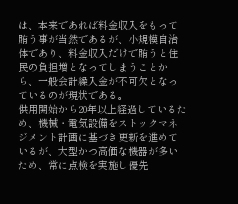は、本来であれば料金収入をもって賄う事が当然であるが、小規模自治体であり、料金収入だけで賄うと住民の負担増となってしまうことから、一般会計繰入金が不可欠となっているのが現状である。
供用開始から20年以上経過しているため、機械・電気設備をストックマネジメント計画に基づき更新を進めているが、大型かつ高価な機器が多いため、常に点検を実施し優先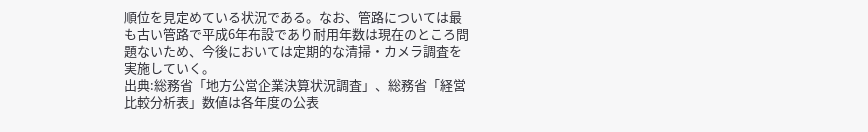順位を見定めている状況である。なお、管路については最も古い管路で平成6年布設であり耐用年数は現在のところ問題ないため、今後においては定期的な清掃・カメラ調査を実施していく。
出典:総務省「地方公営企業決算状況調査」、総務省「経営比較分析表」数値は各年度の公表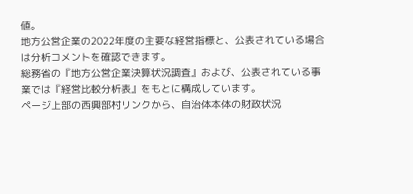値。
地方公営企業の2022年度の主要な経営指標と、公表されている場合は分析コメントを確認できます。
総務省の『地方公営企業決算状況調査』および、公表されている事業では『経営比較分析表』をもとに構成しています。
ページ上部の西興部村リンクから、自治体本体の財政状況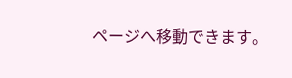ページへ移動できます。